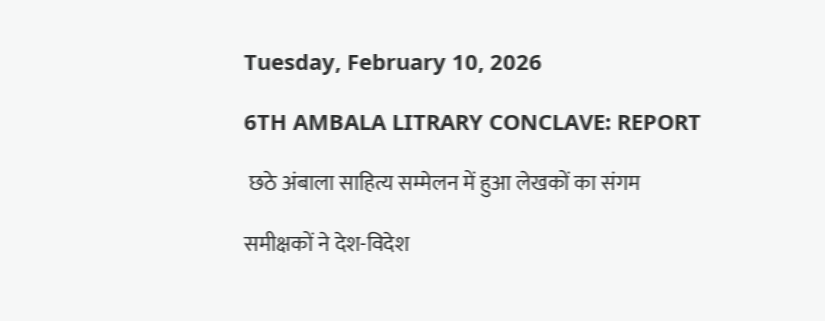Tuesday, February 10, 2026

6TH AMBALA LITRARY CONCLAVE: REPORT

 छठे अंबाला साहित्य सम्मेलन में हुआ लेखकों का संगम

समीक्षकों ने देश-विदेश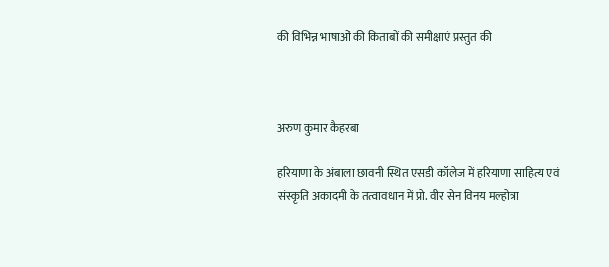की विभिन्न भाषाओं की किताबों की समीक्षाएं प्रस्तुत की



अरुण कुमार कैहरबा

हरियाणा के अंबाला छावनी स्थित एसडी कॉलेज में हरियाणा साहित्य एवं संस्कृति अकादमी के तत्वावधान में प्रो. वीर सेन विनय मल्होत्रा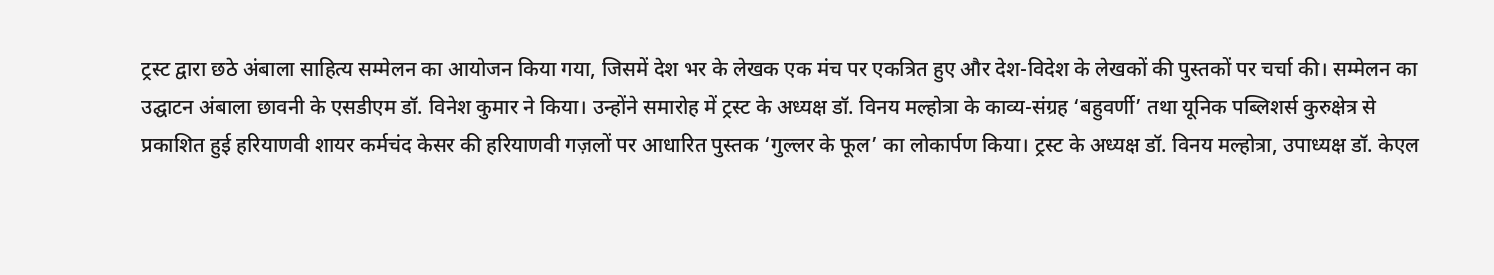ट्रस्ट द्वारा छठे अंबाला साहित्य सम्मेलन का आयोजन किया गया, जिसमें देश भर के लेखक एक मंच पर एकत्रित हुए और देश-विदेश के लेखकों की पुस्तकों पर चर्चा की। सम्मेलन का उद्घाटन अंबाला छावनी के एसडीएम डॉ. विनेश कुमार ने किया। उन्होंने समारोह में ट्रस्ट के अध्यक्ष डॉ. विनय मल्होत्रा के काव्य-संग्रह ‘बहुवर्णी’ तथा यूनिक पब्लिशर्स कुरुक्षेत्र से प्रकाशित हुई हरियाणवी शायर कर्मचंद केसर की हरियाणवी गज़लों पर आधारित पुस्तक ‘गुल्लर के फूल’ का लोकार्पण किया। ट्रस्ट के अध्यक्ष डॉ. विनय मल्होत्रा, उपाध्यक्ष डॉ. केएल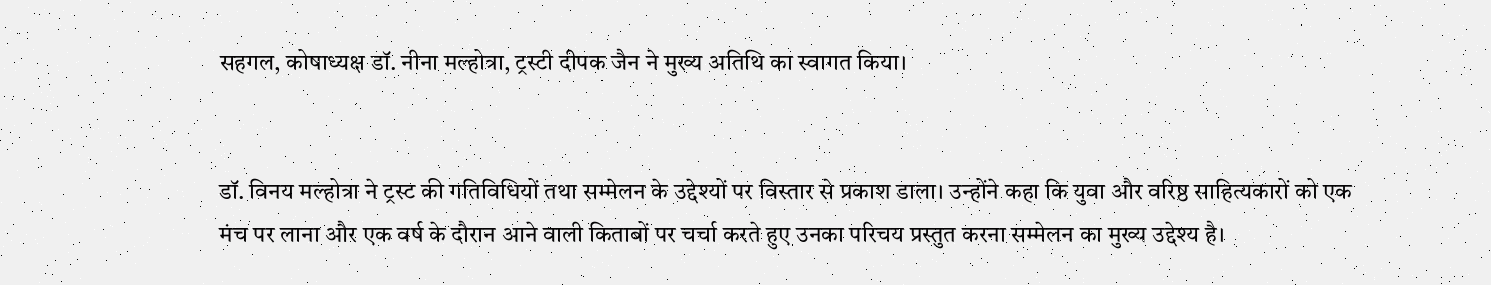सहगल, कोषाध्यक्ष डॉ. नीना मल्होत्रा, ट्रस्टी दीपक जैन ने मुख्य अतिथि का स्वागत किया।


डॉ. विनय मल्होत्रा ने ट्रस्ट की गतिविधियों तथा सम्मेलन के उद्देश्यों पर विस्तार से प्रकाश डाला। उन्होंने कहा कि युवा और वरिष्ठ साहित्यकारों को एक मंच पर लाना और एक वर्ष के दौरान आने वाली किताबों पर चर्चा करते हुए उनका परिचय प्रस्तुत करना सम्मेलन का मुख्य उद्देश्य है।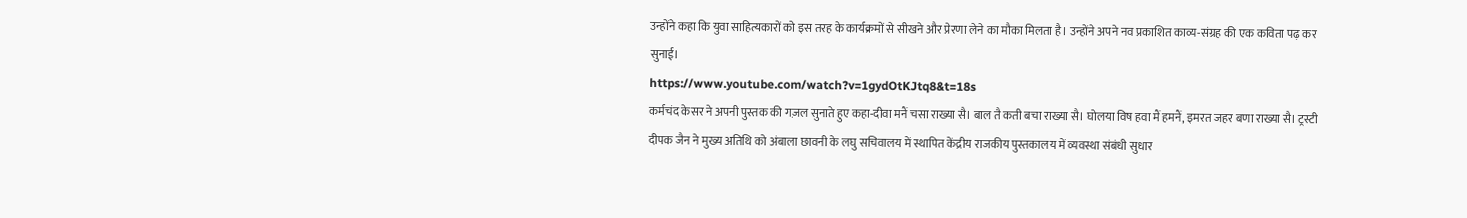उन्होंने कहा कि युवा साहित्यकारों को इस तरह के कार्यक्रमों से सीखने और प्रेरणा लेने का मौका मिलता है। उन्होंने अपने नव प्रकाशित काव्य-संग्रह की एक कविता पढ़ कर सुनाई।
https://www.youtube.com/watch?v=1gydOtKJtq8&t=18s
कर्मचंद केसर ने अपनी पुस्तक की गज़ल सुनाते हुए कहा-दीवा मनैं चसा राख्या सै। बाल तै कती बचा राख्या सै। घोलया विष हवा मैं हमनैं, इमरत जहर बणा राख्या सै। ट्रस्टी दीपक जैन ने मुख्य अतिथि को अंबाला छावनी के लघु सचिवालय में स्थापित केंद्रीय राजकीय पुस्तकालय में व्यवस्था संबंधी सुधार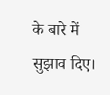के बारे में सुझाव दिए।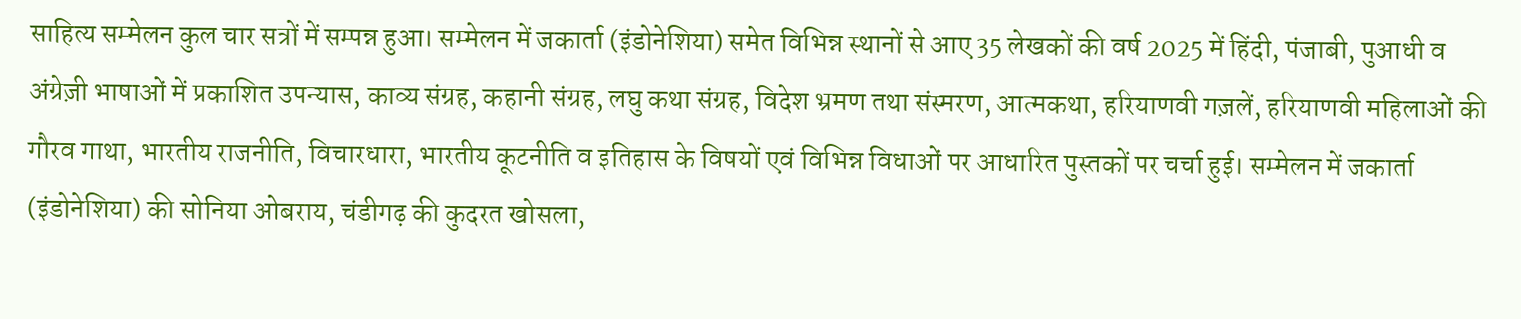साहित्य सम्मेलन कुल चार सत्रों में सम्पन्न हुआ। सम्मेलन में जकार्ता (इंडोनेशिया) समेत विभिन्न स्थानों से आए 35 लेखकों की वर्ष 2025 में हिंदी, पंजाबी, पुआधी व अंग्रेज़ी भाषाओं में प्रकाशित उपन्यास, काव्य संग्रह, कहानी संग्रह, लघु कथा संग्रह, विदेश भ्रमण तथा संस्मरण, आत्मकथा, हरियाणवी गज़लें, हरियाणवी महिलाओं की गौरव गाथा, भारतीय राजनीति, विचारधारा, भारतीय कूटनीति व इतिहास के विषयों एवं विभिन्न विधाओं पर आधारित पुस्तकों पर चर्चा हुई। सम्मेलन में जकार्ता (इंडोनेशिया) की सोनिया ओबराय, चंडीगढ़ की कुदरत खोसला,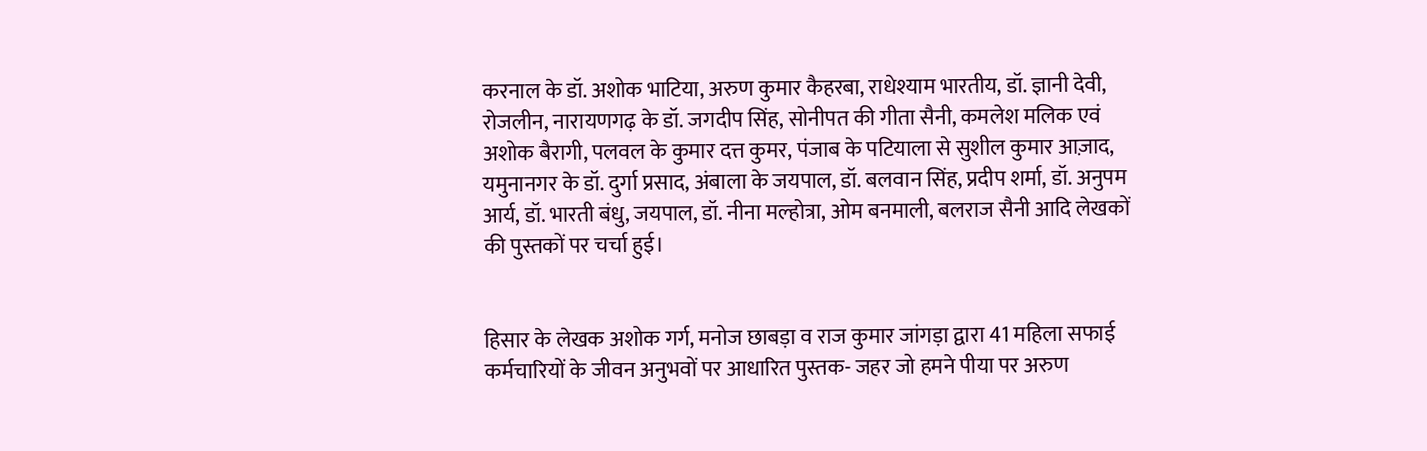करनाल के डॉ. अशोक भाटिया, अरुण कुमार कैहरबा, राधेश्याम भारतीय, डॉ. ज्ञानी देवी, रोजलीन, नारायणगढ़ के डॉ. जगदीप सिंह, सोनीपत की गीता सैनी, कमलेश मलिक एवं अशोक बैरागी, पलवल के कुमार दत्त कुमर, पंजाब के पटियाला से सुशील कुमार आज़ाद, यमुनानगर के डॉ. दुर्गा प्रसाद, अंबाला के जयपाल, डॉ. बलवान सिंह, प्रदीप शर्मा, डॉ. अनुपम आर्य, डॉ. भारती बंधु, जयपाल, डॉ. नीना मल्होत्रा, ओम बनमाली, बलराज सैनी आदि लेखकों की पुस्तकों पर चर्चा हुई।


हिसार के लेखक अशोक गर्ग, मनोज छाबड़ा व राज कुमार जांगड़ा द्वारा 41 महिला सफाई कर्मचारियों के जीवन अनुभवों पर आधारित पुस्तक- जहर जो हमने पीया पर अरुण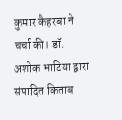कुमार कैहरबा ने चर्चा की। डॉ. अशोक भाटिया द्वारा संपादित किताब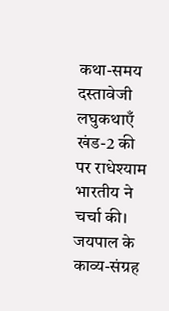कथा-समय दस्तावेजी लघुकथाएँ खंड-2 की पर राधेश्याम भारतीय ने चर्चा की। जयपाल के काव्य-संग्रह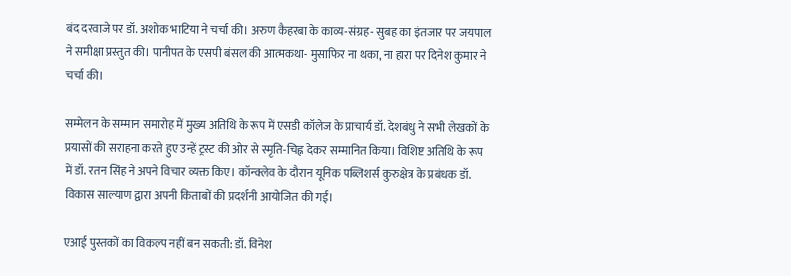बंद दरवाजे पर डॉ. अशोक भाटिया ने चर्चा की। अरुण कैहरबा के काव्य-संग्रह- सुबह का इंतजार पर जयपाल ने समीक्षा प्रस्तुत की। पानीपत के एसपी बंसल की आत्मकथा- मुसाफिर ना थका, ना हारा पर दिनेश कुमार ने चर्चा की।

सम्मेलन के सम्मान समारोह में मुख्य अतिथि के रूप में एसडी कॉलेज के प्राचार्य डॉ. देशबंधु ने सभी लेखकों के प्रयासों की सराहना करते हुए उन्हें ट्रस्ट की ओर से स्मृति-चिह्न देकर सम्मानित किया। विशिष्ट अतिथि के रूप में डॉ. रतन सिंह ने अपने विचार व्यक्त किए। कॉन्क्लेव के दौरान यूनिक पब्लिशर्स कुरुक्षेत्र के प्रबंधक डॉ. विकास साल्याण द्वारा अपनी किताबों की प्रदर्शनी आयोजित की गई।

एआई पुस्तकों का विकल्प नहीं बन सकती: डॉ. विनेश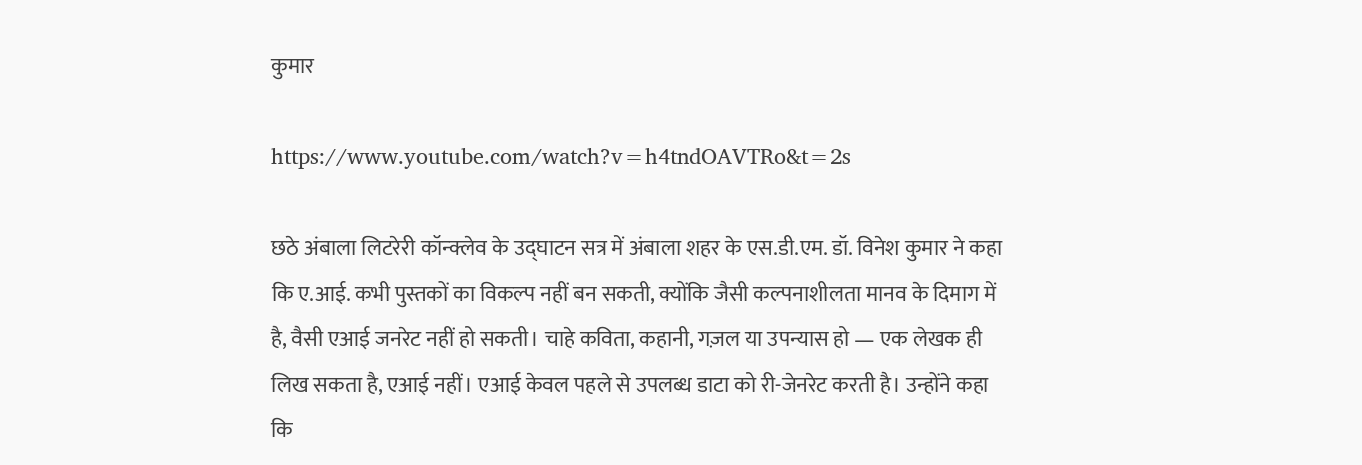कुमार

https://www.youtube.com/watch?v=h4tndOAVTRo&t=2s

छठे अंबाला लिटरेरी कॉन्क्लेव के उद्घाटन सत्र में अंबाला शहर के एस.डी.एम. डॉ. विनेश कुमार ने कहा कि ए.आई. कभी पुस्तकों का विकल्प नहीं बन सकती, क्योंकि जैसी कल्पनाशीलता मानव के दिमाग में है, वैसी एआई जनरेट नहीं हो सकती। चाहे कविता, कहानी, गज़ल या उपन्यास हो — एक लेखक ही लिख सकता है, एआई नहीं। एआई केवल पहले से उपलब्ध डाटा को री-जेनरेट करती है। उन्होंने कहा कि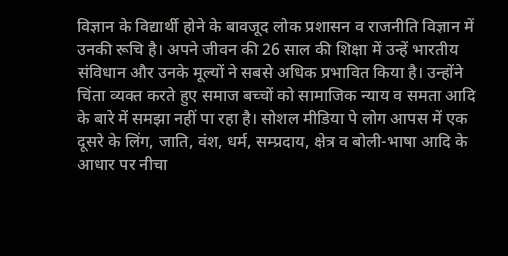विज्ञान के विद्यार्थी होने के बावजूद लोक प्रशासन व राजनीति विज्ञान में उनकी रूचि है। अपने जीवन की 26 साल की शिक्षा में उन्हें भारतीय संविधान और उनके मूल्यों ने सबसे अधिक प्रभावित किया है। उन्होंने चिंता व्यक्त करते हुए समाज बच्चों को सामाजिक न्याय व समता आदि के बारे में समझा नहीं पा रहा है। सोशल मीडिया पे लोग आपस में एक दूसरे के लिंग, जाति, वंश, धर्म, सम्प्रदाय, क्षेत्र व बोली-भाषा आदि के आधार पर नीचा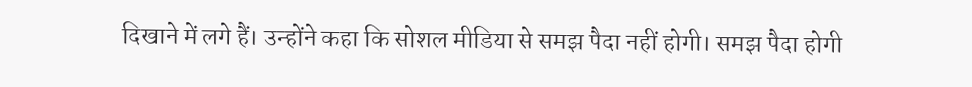दिखाने में लगे हैं। उन्होंने कहा कि सोशल मीडिया से समझ पैदा नहीं होगी। समझ पैदा होगी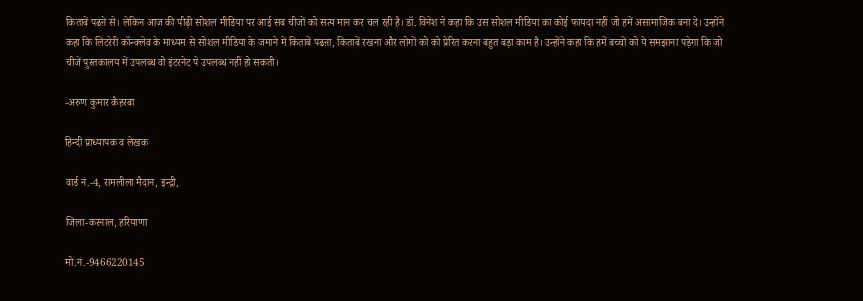किताबें पढऩे से। लेकिन आज की पीढ़ी सोशल मीडिया पर आई सब चीजों को सत्य मान कर चल रही है। डॉ. विनेश ने कहा कि उस सोशल मीडिया का कोई फायदा नहीं जो हमें असामाजिक बना दे। उन्होंने कहा कि लिटरेरी कॉन्क्लेव के माध्यम से सोशल मीडिया के जमाने में किताबें पढऩा, किताबें रखना और लोगों को को प्रेरित करना बहुत बड़ा काम है। उन्होंने कहा कि हमें बच्चों को ये समझाना पड़ेगा कि जो चीजें पुस्तकालय में उपलब्ध वो इंटरनेट पे उपलब्ध नहीं हो सकती।

-अरुण कुमार कैहरबा

हिन्दी प्राध्यापक व लेखक

वार्ड नं.-4, रामलीला मैदान, इन्द्री,

जिला-करनाल, हरियाणा

मो.नं.-9466220145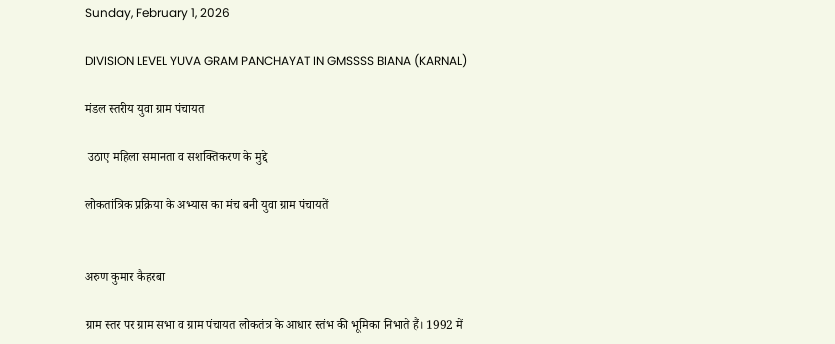Sunday, February 1, 2026

DIVISION LEVEL YUVA GRAM PANCHAYAT IN GMSSSS BIANA (KARNAL)

मंडल स्तरीय युवा ग्राम पंचायत

 उठाए महिला समानता व सशक्तिकरण के मुद्दे

लोकतांत्रिक प्रक्रिया के अभ्यास का मंच बनी युवा ग्राम पंचायतें


अरुण कुमार कैहरबा

ग्राम स्तर पर ग्राम सभा व ग्राम पंचायत लोकतंत्र के आधार स्तंभ की भूमिका निभाते हैं। 1992 में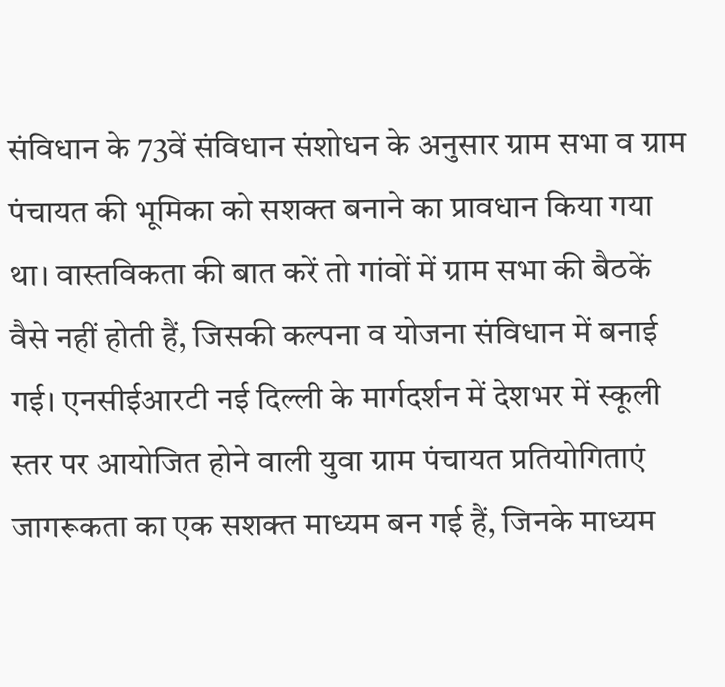संविधान के 73वें संविधान संशोधन के अनुसार ग्राम सभा व ग्राम पंचायत की भूमिका को सशक्त बनाने का प्रावधान किया गया था। वास्तविकता की बात करें तो गांवों में ग्राम सभा की बैठकें वैसे नहीं होती हैं, जिसकी कल्पना व योजना संविधान में बनाई गई। एनसीईआरटी नई दिल्ली के मार्गदर्शन में देशभर में स्कूली स्तर पर आयोजित होने वाली युवा ग्राम पंचायत प्रतियोगिताएं जागरूकता का एक सशक्त माध्यम बन गई हैं, जिनके माध्यम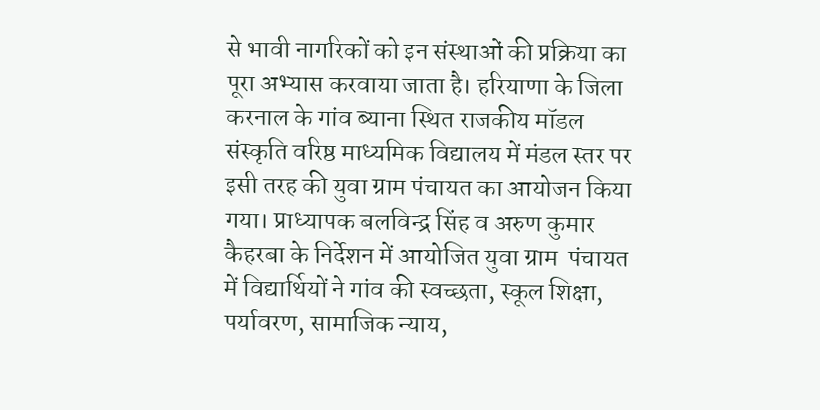से भावी नागरिकों को इन संस्थाओं की प्रक्रिया का पूरा अभ्यास करवाया जाता है। हरियाणा के जिला करनाल के गांव ब्याना स्थित राजकीय मॉडल संस्कृति वरिष्ठ माध्यमिक विद्यालय में मंडल स्तर पर इसी तरह की युवा ग्राम पंचायत का आयोजन किया गया। प्राध्यापक बलविन्द्र सिंह व अरुण कुमार कैहरबा के निर्देशन में आयोजित युवा ग्राम  पंचायत में विद्यार्थियों ने गांव की स्वच्छता, स्कूल शिक्षा, पर्यावरण, सामाजिक न्याय,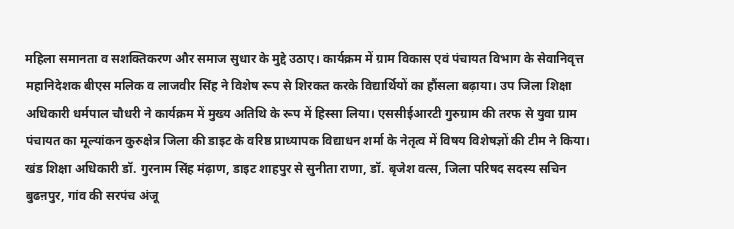महिला समानता व सशक्तिकरण और समाज सुधार के मुद्दे उठाए। कार्यक्रम में ग्राम विकास एवं पंचायत विभाग के सेवानिवृत्त महानिदेशक बीएस मलिक व लाजवीर सिंह ने विशेष रूप से शिरकत करके विद्यार्थियों का हौंसला बढ़ाया। उप जिला शिक्षा अधिकारी धर्मपाल चौधरी ने कार्यक्रम में मुख्य अतिथि के रूप में हिस्सा लिया। एससीईआरटी गुरुग्राम की तरफ से युवा ग्राम पंचायत का मूल्यांकन कुरुक्षेत्र जिला की डाइट के वरिष्ठ प्राध्यापक विद्याधन शर्मा के नेतृत्व में विषय विशेषज्ञों की टीम ने किया। खंड शिक्षा अधिकारी डॉ. गुरनाम सिंह मंढ़ाण, डाइट शाहपुर से सुनीता राणा, डॉ. बृजेश वत्स, जिला परिषद सदस्य सचिन बुढऩपुर, गांव की सरपंच अंजू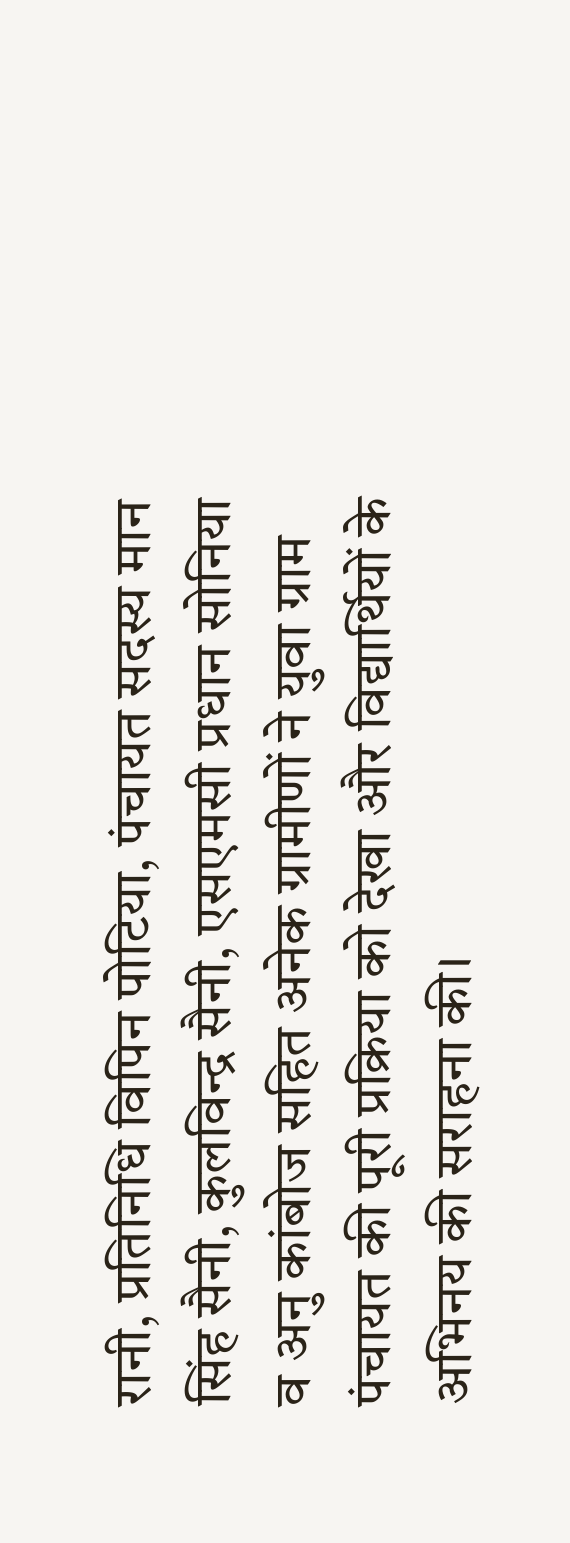रानी, प्रतिनिधि विपिन पोटिया, पंचायत सदस्य मान सिंह सैनी, कुलविन्द्र सैनी, एसएमसी प्रधान सोनिया व अनु कांबोज सहित अनेक ग्रामीणों ने युवा ग्राम पंचायत की पूरी प्रक्रिया को देखा और विद्यार्थियों के अभिनय की सराहना की।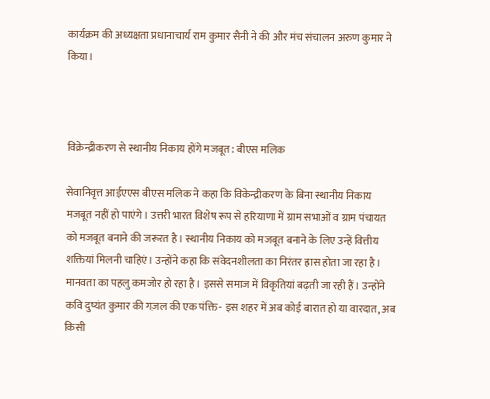कार्यक्रम की अध्यक्षता प्रधानाचार्य राम कुमार सैनी ने की और मंच संचालन अरुण कुमार ने किया।



विक्रेन्द्रीकरण से स्थानीय निकाय होंगे मजबूत: बीएस मलिक

सेवानिवृत्त आईएएस बीएस मलिक ने कहा कि विकेन्द्रीकरण के बिना स्थानीय निकाय मजबूत नहीं हो पाएंगे। उत्तरी भारत विशेष रूप से हरियाणा में ग्राम सभाओं व ग्राम पंचायत को मजबूत बनाने की जरूरत है। स्थानीय निकाय को मजबूत बनाने के लिए उन्हें वित्तीय शक्तियां मिलनी चाहिएं। उन्होंने कहा कि संवेदनशीलता का निरंतर ह्रास होता जा रहा है। मानवता का पहलु कमजोर हो रहा है। इससे समाज में विकृतियां बढ़ती जा रही हैं। उन्होंने कवि दुष्यंत कुमार की गज़ल की एक पंक्ति- इस शहर में अब कोई बारात हो या वारदात, अब किसी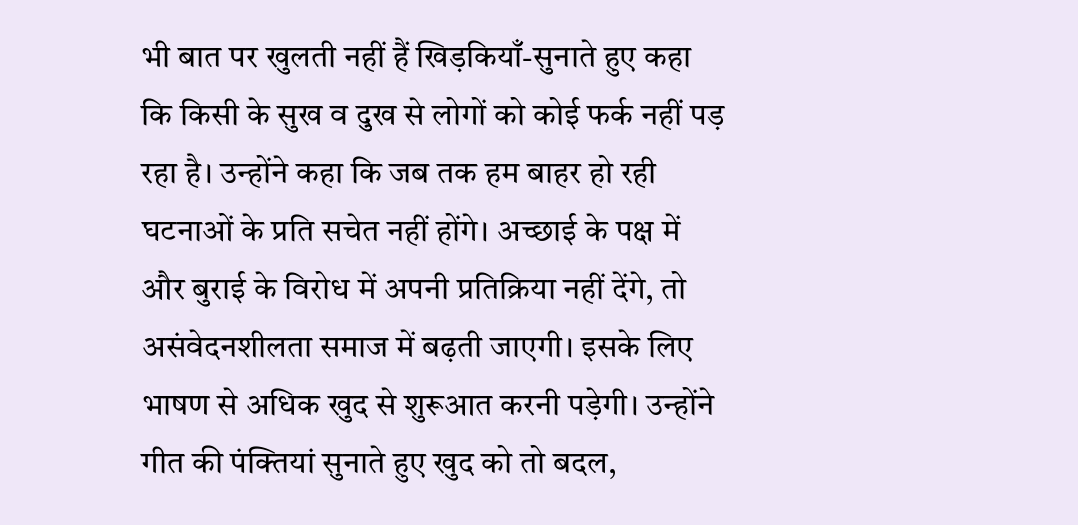भी बात पर खुलती नहीं हैं खिड़कियाँ-सुनाते हुए कहा कि किसी के सुख व दुख से लोगों को कोई फर्क नहीं पड़ रहा है। उन्होंने कहा कि जब तक हम बाहर हो रही घटनाओं के प्रति सचेत नहीं होंगे। अच्छाई के पक्ष में और बुराई के विरोध में अपनी प्रतिक्रिया नहीं देंगे, तो असंवेदनशीलता समाज में बढ़ती जाएगी। इसके लिए भाषण से अधिक खुद से शुरूआत करनी पड़ेगी। उन्होंने गीत की पंक्तियां सुनाते हुए खुद को तो बदल,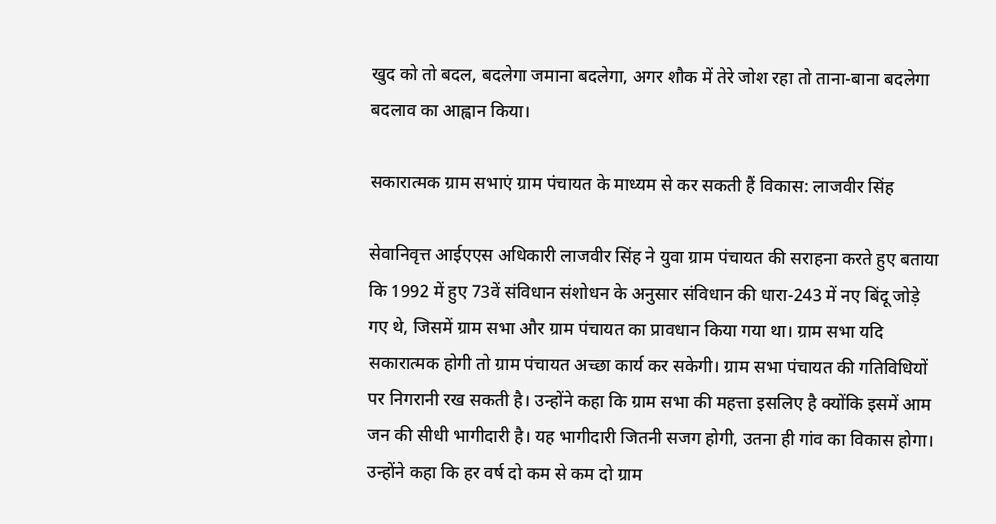खुद को तो बदल, बदलेगा जमाना बदलेगा, अगर शौक में तेरे जोश रहा तो ताना-बाना बदलेगा बदलाव का आह्वान किया।

सकारात्मक ग्राम सभाएं ग्राम पंचायत के माध्यम से कर सकती हैं विकास: लाजवीर सिंह

सेवानिवृत्त आईएएस अधिकारी लाजवीर सिंह ने युवा ग्राम पंचायत की सराहना करते हुए बताया कि 1992 में हुए 73वें संविधान संशोधन के अनुसार संविधान की धारा-243 में नए बिंदू जोड़े गए थे, जिसमें ग्राम सभा और ग्राम पंचायत का प्रावधान किया गया था। ग्राम सभा यदि सकारात्मक होगी तो ग्राम पंचायत अच्छा कार्य कर सकेगी। ग्राम सभा पंचायत की गतिविधियों पर निगरानी रख सकती है। उन्होंने कहा कि ग्राम सभा की महत्ता इसलिए है क्योंकि इसमें आम जन की सीधी भागीदारी है। यह भागीदारी जितनी सजग होगी, उतना ही गांव का विकास होगा। उन्होंने कहा कि हर वर्ष दो कम से कम दो ग्राम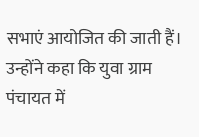सभाएं आयोजित की जाती हैं। उन्होंने कहा कि युवा ग्राम पंचायत में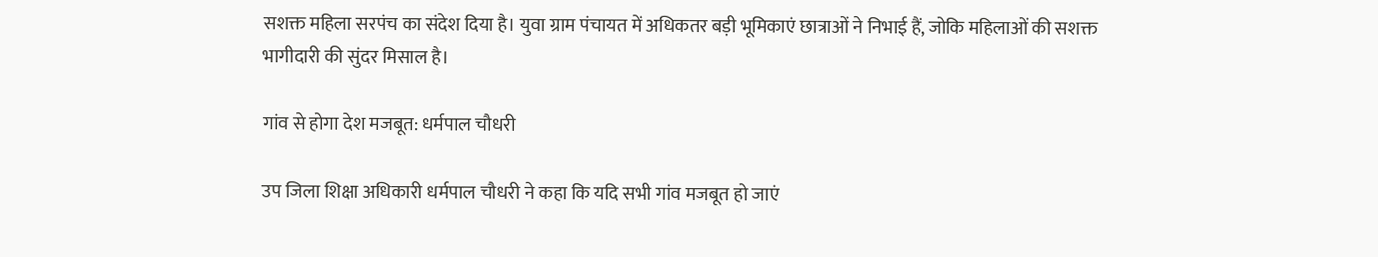सशक्त महिला सरपंच का संदेश दिया है। युवा ग्राम पंचायत में अधिकतर बड़ी भूमिकाएं छात्राओं ने निभाई हैं, जोकि महिलाओं की सशक्त भागीदारी की सुंदर मिसाल है।

गांव से होगा देश मजबूत: धर्मपाल चौधरी

उप जिला शिक्षा अधिकारी धर्मपाल चौधरी ने कहा कि यदि सभी गांव मजबूत हो जाएं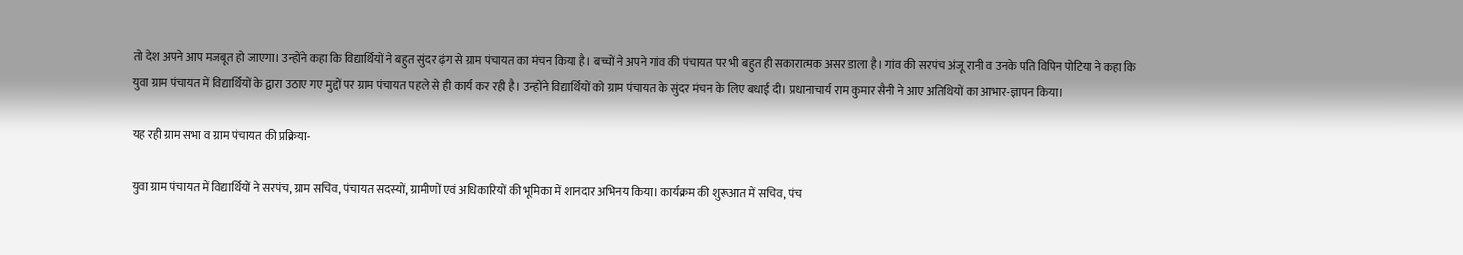तो देश अपने आप मजबूत हो जाएगा। उन्होंने कहा कि विद्यार्थियों ने बहुत सुंदर ढ़ंग से ग्राम पंचायत का मंचन किया है। बच्चों ने अपने गांव की पंचायत पर भी बहुत ही सकारात्मक असर डाला है। गांव की सरपंच अंजू रानी व उनके पति विपिन पोटिया ने कहा कि युवा ग्राम पंचायत में विद्यार्थियों के द्वारा उठाए गए मुद्दों पर ग्राम पंचायत पहले से ही कार्य कर रही है। उन्होंने विद्यार्थियों को ग्राम पंचायत के सुंदर मंचन के लिए बधाई दी। प्रधानाचार्य राम कुमार सैनी ने आए अतिथियों का आभार-ज्ञापन किया।

यह रही ग्राम सभा व ग्राम पंचायत की प्रक्रिया-

युवा ग्राम पंचायत में विद्यार्थियों ने सरपंच, ग्राम सचिव, पंचायत सदस्यों, ग्रामीणों एवं अधिकारियों की भूमिका में शानदार अभिनय किया। कार्यक्रम की शुरूआत में सचिव, पंच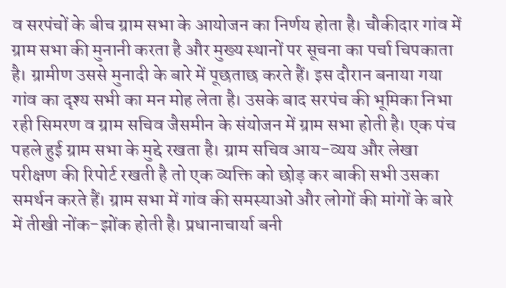व सरपंचों के बीच ग्राम सभा के आयोजन का निर्णय होता है। चौकीदार गांव में ग्राम सभा की मुनानी करता है और मुख्य स्थानों पर सूचना का पर्चा चिपकाता है। ग्रामीण उससे मुनादी के बारे में पूछताछ करते हैं। इस दौरान बनाया गया गांव का दृश्य सभी का मन मोह लेता है। उसके बाद सरपंच की भूमिका निभा रही सिमरण व ग्राम सचिव जैसमीन के संयोजन में ग्राम सभा होती है। एक पंच पहले हुई ग्राम सभा के मुद्दे रखता है। ग्राम सचिव आय-व्यय और लेखा परीक्षण की रिपोर्ट रखती है तो एक व्यक्ति को छोड़ कर बाकी सभी उसका समर्थन करते हैं। ग्राम सभा में गांव की समस्याओं और लोगों की मांगों के बारे में तीखी नोंक-झोंक होती है। प्रधानाचार्या बनी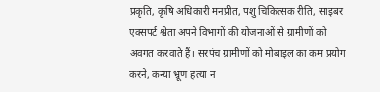प्रकृति, कृषि अधिकारी मनप्रीत, पशु चिकित्सक रीति, साइबर एक्सपर्ट श्वेता अपने विभागों की योजनाओं से ग्रामीणों को अवगत करवाते हैं। सरपंच ग्रामीणों को मोबाइल का कम प्रयोग करने, कन्या भ्रूण हत्या न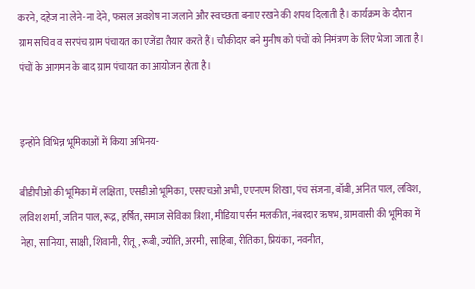करने, दहेज ना लेने-ना देने, फसल अवशेष ना जलाने और स्वच्छता बनाए रखने की शपथ दिलाती है। कार्यक्रम के दौरान ग्राम सचिव व सरपंच ग्राम पंचायत का एजेंडा तैयार करते हैं। चौकीदार बने मुनीष को पंचों को निमंत्रण के लिए भेजा जाता है। पंचों के आगमन के बाद ग्राम पंचायत का आयोजन होता है।


इन्होंने विभिन्न भूमिकाओं में किया अभिनय-

बीडीपीओ की भूमिका में लक्षिता, एसडीओ भूमिका, एसएचओ अभी, एएनएम शिखा, पंच संजना, बॉबी, अनित पाल, लविश, लविश शर्मा, जतिन पाल, रूद्र, हर्षित, समाज सेविका त्रिशा, मीडिया पर्सन मलकीत, नंबरदार ऋषभ, ग्रामवासी की भूमिका में नेहा, सानिया, साक्षी, शिवानी, रीतू, रूबी, ज्योति, अरमी, साहिबा, रीतिका, प्रियंका, नवनीत,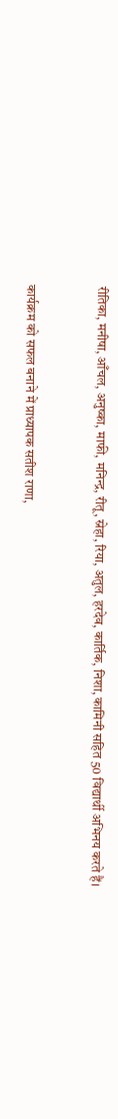रीतिका, मनीषा, आँचल, अनुष्का, माफी, मनिन्द्र, रीतू, स्नेहा, रिया, अतुल, हरदेव, कार्तिक, निशा, कामिनी सहित 50 विद्यार्थी अभिनय करते हैं।


कार्यक्रम को सफल बनाने में प्राध्यापक सतीश राणा,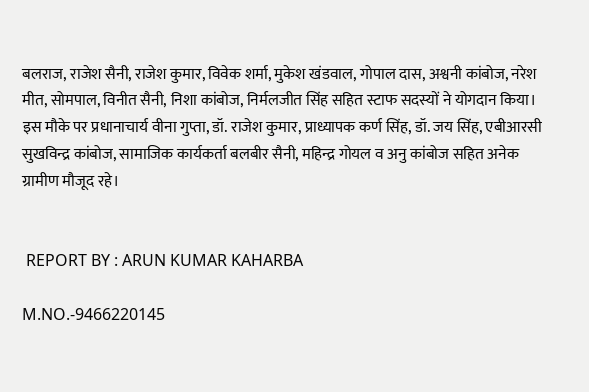बलराज, राजेश सैनी, राजेश कुमार, विवेक शर्मा, मुकेश खंडवाल, गोपाल दास, अश्वनी कांबोज, नरेश मीत, सोमपाल, विनीत सैनी, निशा कांबोज, निर्मलजीत सिंह सहित स्टाफ सदस्यों ने योगदान किया। इस मौके पर प्रधानाचार्य वीना गुप्ता, डॉ. राजेश कुमार, प्राध्यापक कर्ण सिंह, डॉ. जय सिंह, एबीआरसी सुखविन्द्र कांबोज, सामाजिक कार्यकर्ता बलबीर सैनी, महिन्द्र गोयल व अनु कांबोज सहित अनेक ग्रामीण मौजूद रहे।


 REPORT BY : ARUN KUMAR KAHARBA

M.NO.-9466220145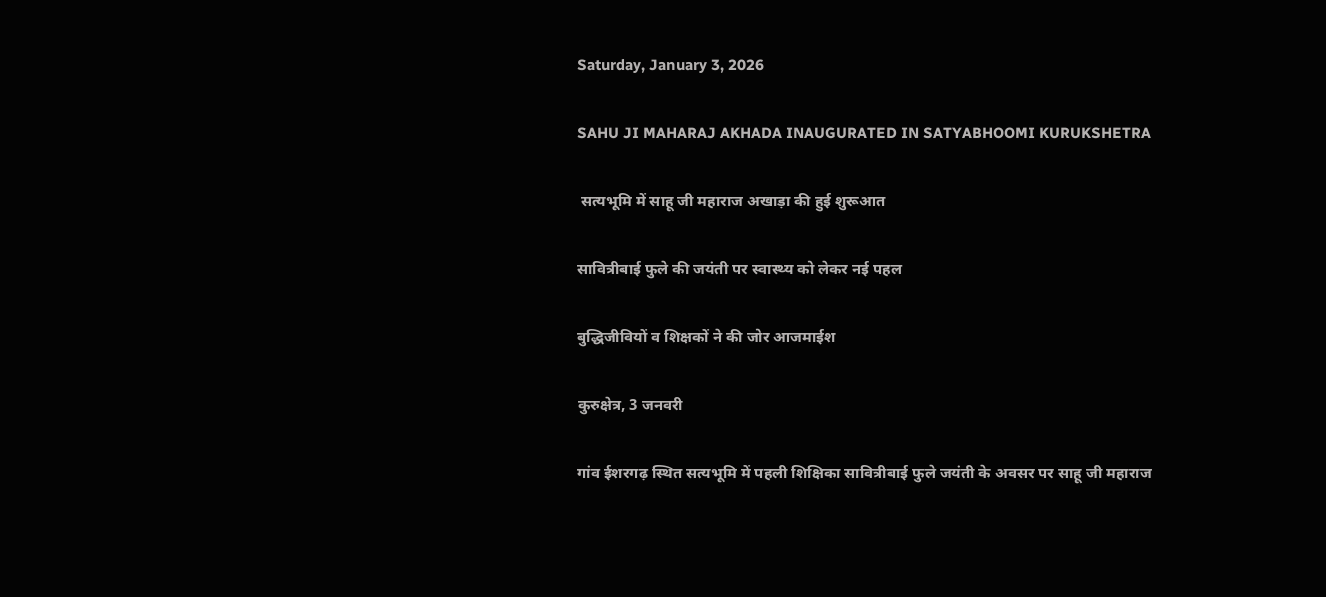Saturday, January 3, 2026

SAHU JI MAHARAJ AKHADA INAUGURATED IN SATYABHOOMI KURUKSHETRA

 सत्यभूमि में साहू जी महाराज अखाड़ा की हुई शुरूआत

सावित्रीबाई फुले की जयंती पर स्वास्थ्य को लेकर नई पहल

बुद्धिजीवियों व शिक्षकों ने की जोर आजमाईश

कुरुक्षेत्र, 3 जनवरी

गांव ईशरगढ़ स्थित सत्यभूमि में पहली शिक्षिका सावित्रीबाई फुले जयंती के अवसर पर साहू जी महाराज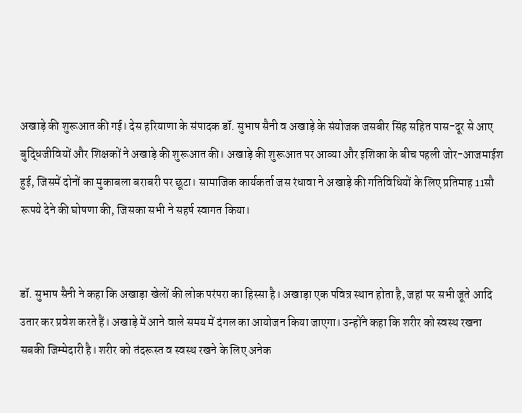अखाड़े की शुरूआत की गई। देस हरियाणा के संपादक डॉ. सुभाष सैनी व अखाड़े के संयोजक जसबीर सिंह सहित पास-दूर से आए बुद्धिजीवियों और शिक्षकों ने अखाड़े की शुरूआत की। अखाड़े की शुरूआत पर आव्या और इशिका के बीच पहली जोर-आजमाईश हुई, जिसमें दोनों का मुकाबला बराबरी पर छूटा। सामाजिक कार्यकर्ता जस रंधावा ने अखाड़े की गतिविधियों के लिए प्रतिमाह 11सौ रूपये देने की घोषणा की, जिसका सभी ने सहर्ष स्वागत किया।


डॉ. सुभाष सैनी ने कहा कि अखाड़ा खेलों की लोक परंपरा का हिस्सा है। अखाड़ा एक पवित्र स्थान होता है, जहां पर सभी जूते आदि उतार कर प्रवेश करते हैं। अखाड़े में आने वाले समय में दंगल का आयोजन किया जाएगा। उन्होंने कहा कि शरीर को स्वस्थ रखना सबकी जिम्मेदारी है। शरीर को तंदरूस्त व स्वस्थ रखने के लिए अनेक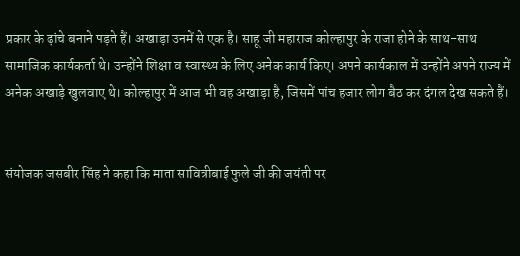प्रकार के ढ़ांचे बनाने पड़ते हैं। अखाड़ा उनमें से एक है। साहू जी महाराज कोल्हापुर के राजा होने के साथ-साथ सामाजिक कार्यकर्ता थे। उन्होंने शिक्षा व स्वास्थ्य के लिए अनेक कार्य किए। अपने कार्यकाल में उन्होंने अपने राज्य में अनेक अखाड़े खुलवाए थे। कोल्हापुर में आज भी वह अखाड़ा है, जिसमें पांच हजार लोग बैठ कर दंगल देख सकते हैं।


संयोजक जसबीर सिंह ने कहा कि माता सावित्रीबाई फुले जी की जयंती पर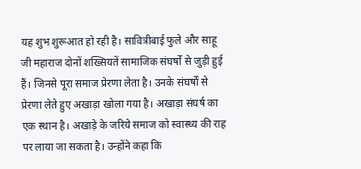यह शुभ शुरूआत हो रही है। सावित्रीबाई फुले और साहू जी महाराज दोनों शख्सियतें सामाजिक संघर्षों से जुड़ी हुई हैं। जिनसे पूरा समाज प्रेरणा लेता है। उनके संघर्षों से प्रेरणा लेते हुए अखाड़ा खोला गया है। अखाड़ा संघर्ष का एक स्थान है। अखाड़े के जरिये समाज को स्वास्थ्य की राह पर लाया जा सकता है। उन्होंने कहा कि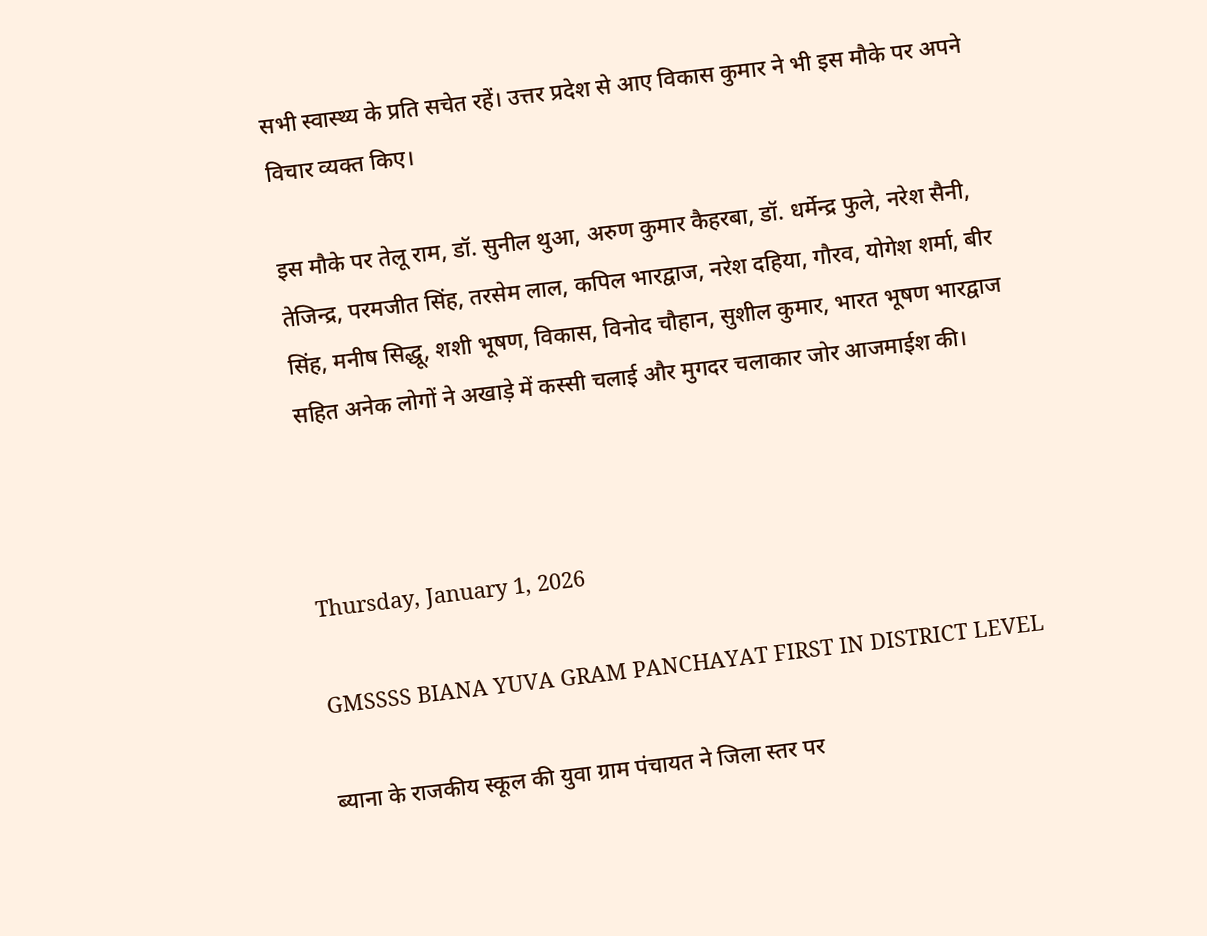सभी स्वास्थ्य के प्रति सचेत रहें। उत्तर प्रदेश से आए विकास कुमार ने भी इस मौके पर अपने विचार व्यक्त किए।

इस मौके पर तेलू राम, डॉ. सुनील थुआ, अरुण कुमार कैहरबा, डॉ. धर्मेन्द्र फुले, नरेश सैनी, तेजिन्द्र, परमजीत सिंह, तरसेम लाल, कपिल भारद्वाज, नरेश दहिया, गौरव, योगेश शर्मा, बीर सिंह, मनीष सिद्धू, शशी भूषण, विकास, विनोद चौहान, सुशील कुमार, भारत भूषण भारद्वाज सहित अनेक लोगों ने अखाड़े में कस्सी चलाई और मुगदर चलाकार जोर आजमाईश की।



Thursday, January 1, 2026

GMSSSS BIANA YUVA GRAM PANCHAYAT FIRST IN DISTRICT LEVEL

ब्याना के राजकीय स्कूल की युवा ग्राम पंचायत ने जिला स्तर पर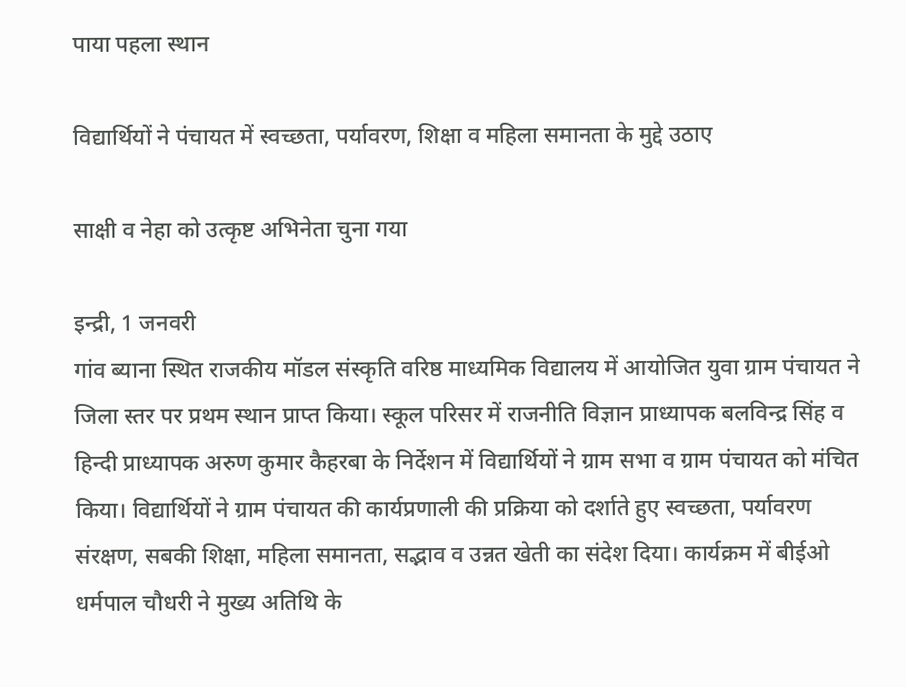पाया पहला स्थान

विद्यार्थियों ने पंचायत में स्वच्छता, पर्यावरण, शिक्षा व महिला समानता के मुद्दे उठाए

साक्षी व नेहा को उत्कृष्ट अभिनेता चुना गया

इन्द्री, 1 जनवरी
गांव ब्याना स्थित राजकीय मॉडल संस्कृति वरिष्ठ माध्यमिक विद्यालय में आयोजित युवा ग्राम पंचायत ने जिला स्तर पर प्रथम स्थान प्राप्त किया। स्कूल परिसर में राजनीति विज्ञान प्राध्यापक बलविन्द्र सिंह व हिन्दी प्राध्यापक अरुण कुमार कैहरबा के निर्देशन में विद्यार्थियों ने ग्राम सभा व ग्राम पंचायत को मंचित किया। विद्यार्थियों ने ग्राम पंचायत की कार्यप्रणाली की प्रक्रिया को दर्शाते हुए स्वच्छता, पर्यावरण संरक्षण, सबकी शिक्षा, महिला समानता, सद्भाव व उन्नत खेती का संदेश दिया। कार्यक्रम में बीईओ धर्मपाल चौधरी ने मुख्य अतिथि के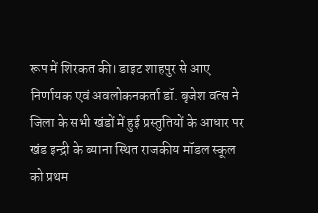रूप में शिरकत की। डाइट शाहपुर से आए निर्णायक एवं अवलोकनकर्ता डॉ. बृजेश वत्स ने जिला के सभी खंडों में हुई प्रस्तुतियों के आधार पर खंड इन्द्री के ब्याना स्थित राजकीय मॉडल स्कूल को प्रथम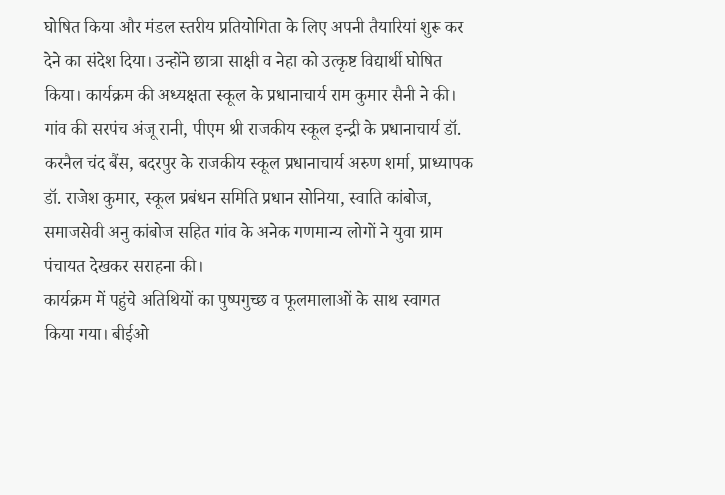घोषित किया और मंडल स्तरीय प्रतियोगिता के लिए अपनी तैयारियां शुरू कर देने का संदेश दिया। उन्होंने छात्रा साक्षी व नेहा को उत्कृष्ट विद्यार्थी घोषित किया। कार्यक्रम की अध्यक्षता स्कूल के प्रधानाचार्य राम कुमार सैनी ने की। गांव की सरपंच अंजू रानी, पीएम श्री राजकीय स्कूल इन्द्री के प्रधानाचार्य डॉ. करनैल चंद बैंस, बदरपुर के राजकीय स्कूल प्रधानाचार्य अरुण शर्मा, प्राध्यापक डॉ. राजेश कुमार, स्कूल प्रबंधन समिति प्रधान सोनिया, स्वाति कांबोज, समाजसेवी अनु कांबोज सहित गांव के अनेक गणमान्य लोगों ने युवा ग्राम पंचायत देखकर सराहना की।
कार्यक्रम में पहुंचे अतिथियों का पुष्पगुच्छ व फूलमालाओं के साथ स्वागत किया गया। बीईओ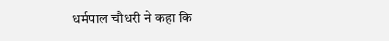धर्मपाल चौधरी ने कहा कि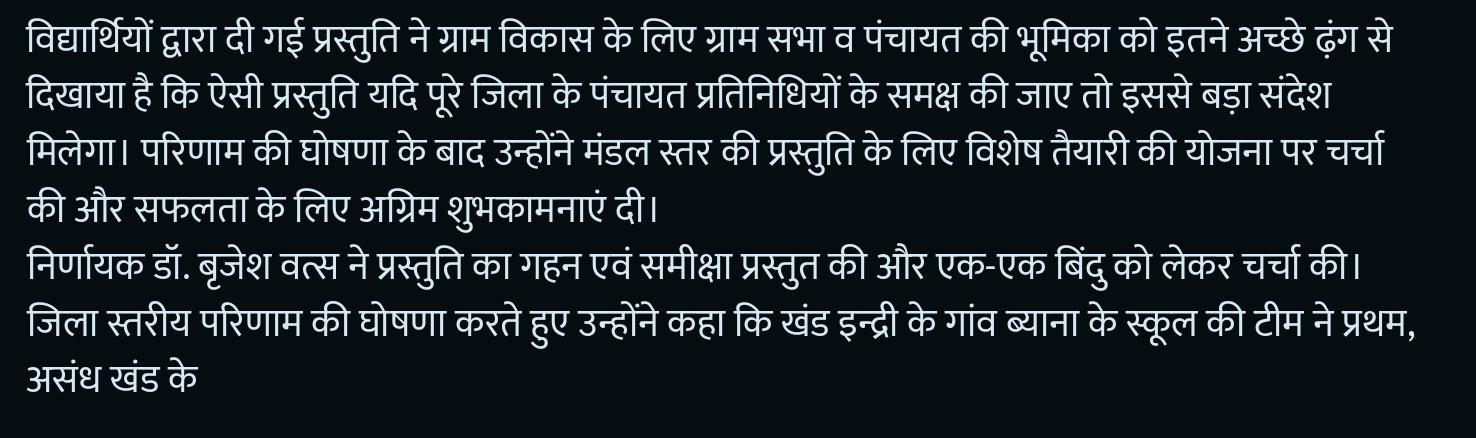विद्यार्थियों द्वारा दी गई प्रस्तुति ने ग्राम विकास के लिए ग्राम सभा व पंचायत की भूमिका को इतने अच्छे ढ़ंग से दिखाया है कि ऐसी प्रस्तुति यदि पूरे जिला के पंचायत प्रतिनिधियों के समक्ष की जाए तो इससे बड़ा संदेश मिलेगा। परिणाम की घोषणा के बाद उन्होंने मंडल स्तर की प्रस्तुति के लिए विशेष तैयारी की योजना पर चर्चा की और सफलता के लिए अग्रिम शुभकामनाएं दी।
निर्णायक डॉ. बृजेश वत्स ने प्रस्तुति का गहन एवं समीक्षा प्रस्तुत की और एक-एक बिंदु को लेकर चर्चा की। जिला स्तरीय परिणाम की घोषणा करते हुए उन्होंने कहा कि खंड इन्द्री के गांव ब्याना के स्कूल की टीम ने प्रथम, असंध खंड के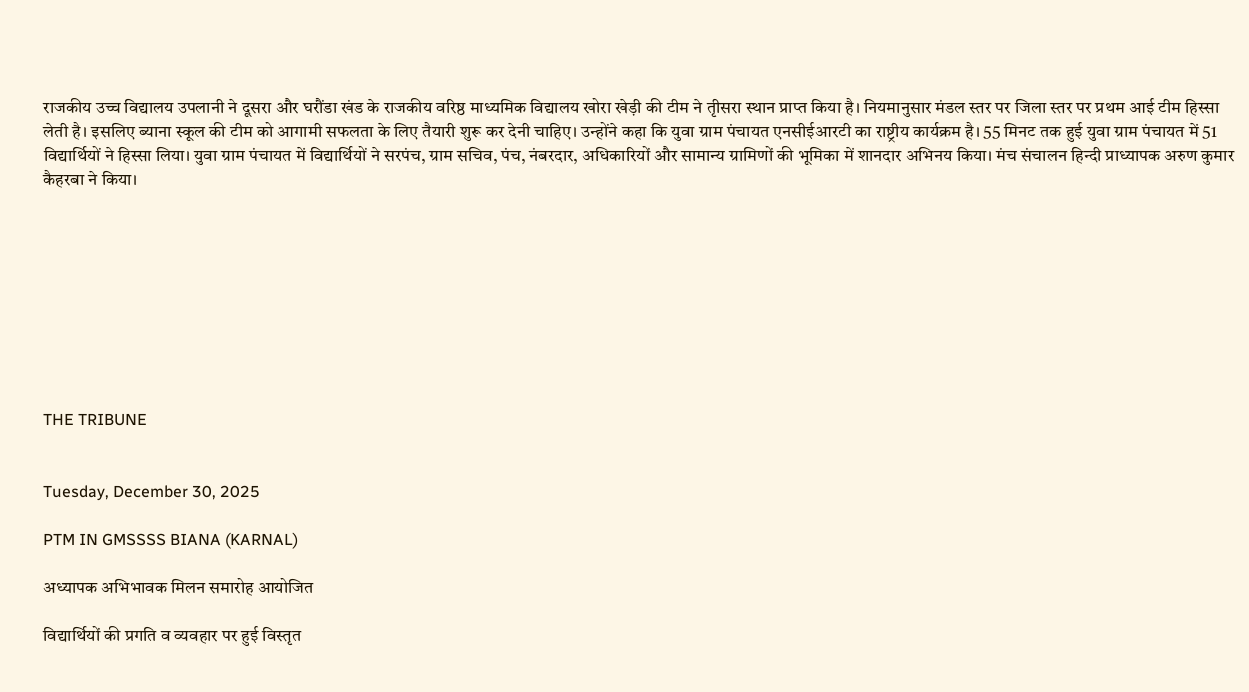राजकीय उच्च विद्यालय उपलानी ने दूसरा और घरौंडा खंड के राजकीय वरिष्ठ माध्यमिक विद्यालय खोरा खेड़ी की टीम ने तृीसरा स्थान प्राप्त किया है। नियमानुसार मंडल स्तर पर जिला स्तर पर प्रथम आई टीम हिस्सा लेती है। इसलिए ब्याना स्कूल की टीम को आगामी सफलता के लिए तैयारी शुरू कर देनी चाहिए। उन्होंने कहा कि युवा ग्राम पंचायत एनसीईआरटी का राष्ट्रीय कार्यक्रम है। 55 मिनट तक हुई युवा ग्राम पंचायत में 51 विद्यार्थियों ने हिस्सा लिया। युवा ग्राम पंचायत में विद्यार्थियों ने सरपंच, ग्राम सचिव, पंच, नंबरदार, अधिकारियों और सामान्य ग्रामिणों की भूमिका में शानदार अभिनय किया। मंच संचालन हिन्दी प्राध्यापक अरुण कुमार कैहरबा ने किया।









THE TRIBUNE


Tuesday, December 30, 2025

PTM IN GMSSSS BIANA (KARNAL)

अध्यापक अभिभावक मिलन समारोह आयोजित

विद्यार्थियों की प्रगति व व्यवहार पर हुई विस्तृत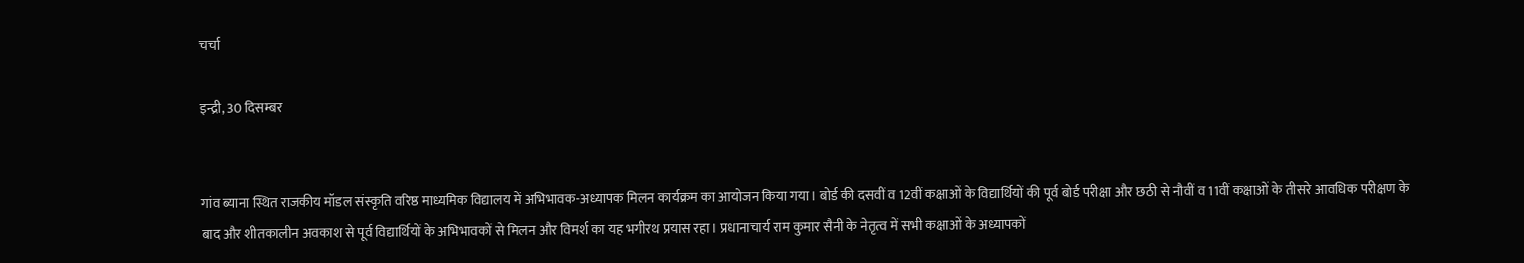चर्चा

इन्द्री, 30 दिसम्बर


गांव ब्याना स्थित राजकीय मॉडल संस्कृति वरिष्ठ माध्यमिक विद्यालय में अभिभावक-अध्यापक मिलन कार्यक्रम का आयोजन किया गया। बोर्ड की दसवीं व 12वीं कक्षाओं के विद्यार्थियों की पूर्व बोर्ड परीक्षा और छठी से नौवीं व 11वीं कक्षाओं के तीसरे आवधिक परीक्षण के बाद और शीतकालीन अवकाश से पूर्व विद्यार्थियों के अभिभावकों से मिलन और विमर्श का यह भगीरथ प्रयास रहा। प्रधानाचार्य राम कुमार सैनी के नेतृत्व में सभी कक्षाओं के अध्यापकों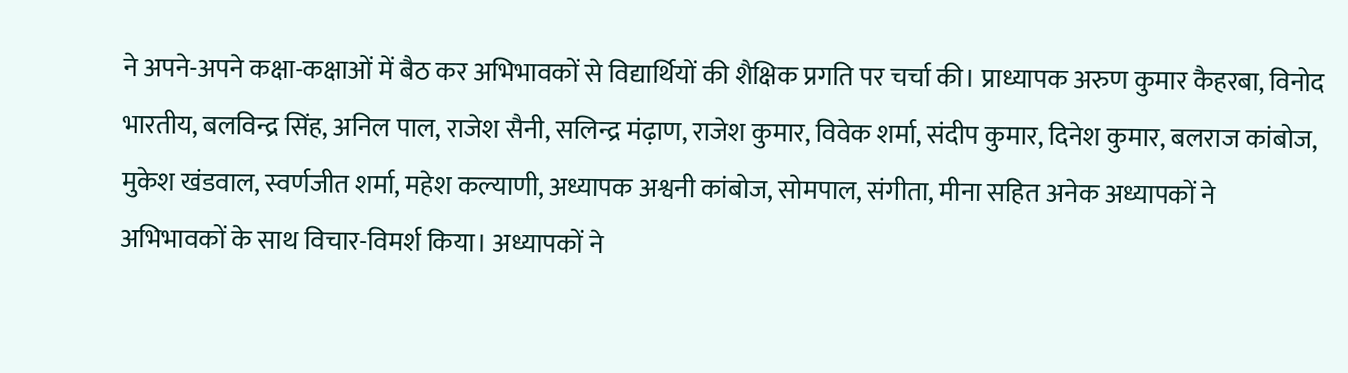ने अपने-अपने कक्षा-कक्षाओं में बैठ कर अभिभावकों से विद्यार्थियों की शैक्षिक प्रगति पर चर्चा की। प्राध्यापक अरुण कुमार कैहरबा, विनोद भारतीय, बलविन्द्र सिंह, अनिल पाल, राजेश सैनी, सलिन्द्र मंढ़ाण, राजेश कुमार, विवेक शर्मा, संदीप कुमार, दिनेश कुमार, बलराज कांबोज, मुकेश खंडवाल, स्वर्णजीत शर्मा, महेश कल्याणी, अध्यापक अश्वनी कांबोज, सोमपाल, संगीता, मीना सहित अनेक अध्यापकों ने अभिभावकों के साथ विचार-विमर्श किया। अध्यापकों ने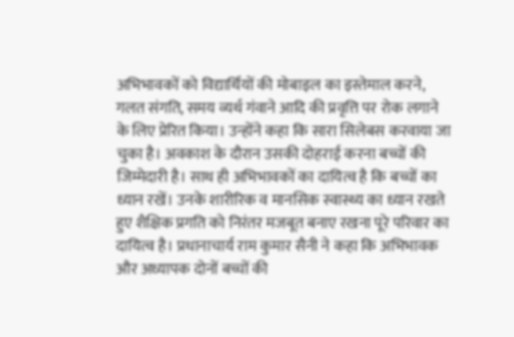अभिभावकों को विद्यार्थियों की मोबाइल का इस्तेमाल करने, गलत संगति, समय व्यर्थ गंवाने आदि की प्रवृत्ति पर रोक लगाने के लिए प्रेरित किया। उन्होंने कहा कि सारा सिलेबस करवाया जा चुका है। अवकाश के दौरान उसकी दोहराई करना बच्चों की जिम्मेदारी है। साथ ही अभिभावकों का दायित्व है कि बच्चों का ध्यान रखें। उनके शारीरिक व मानसिक स्वास्थ्य का ध्यान रखते हुए शैक्षिक प्रगति को निरंतर मजबूत बनाए रखना पूरे परिवार का दायित्व है। प्रधानाचार्य राम कुमार सैनी ने कहा कि अभिभावक और अध्यापक दोनों बच्चों की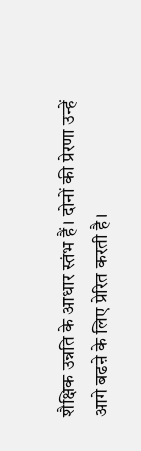शैक्षिक उन्नति के आधार स्तंभ हैं। दोनों की प्रेरणा उन्हें आगे बढऩे के लिए प्रेरित करती है।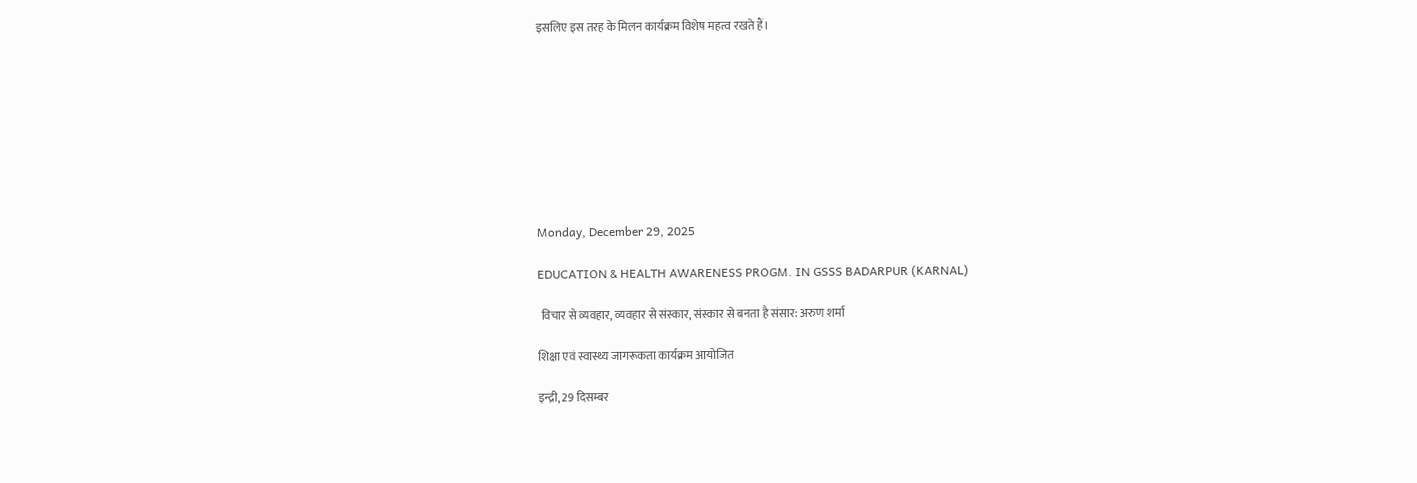इसलिए इस तरह के मिलन कार्यक्रम विशेष महत्व रखते हैं।









Monday, December 29, 2025

EDUCATION & HEALTH AWARENESS PROGM. IN GSSS BADARPUR (KARNAL)

 विचार से व्यवहार, व्यवहार से संस्कार, संस्कार से बनता है संसार: अरुण शर्मा

शिक्षा एवं स्वास्थ्य जागरूकता कार्यक्रम आयोजित

इन्द्री, 29 दिसम्बर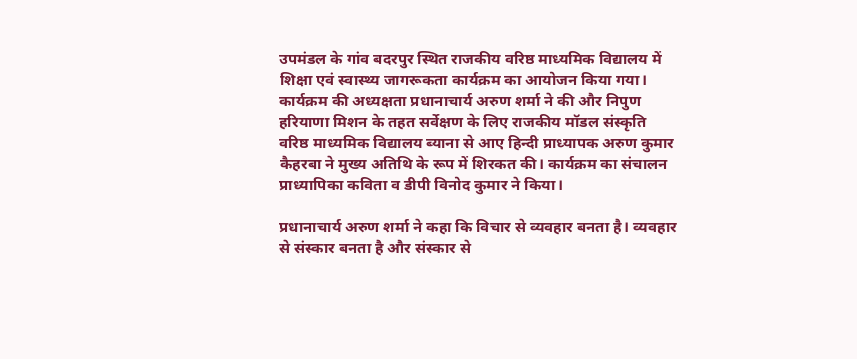उपमंडल के गांव बदरपुर स्थित राजकीय वरिष्ठ माध्यमिक विद्यालय में शिक्षा एवं स्वास्थ्य जागरूकता कार्यक्रम का आयोजन किया गया। कार्यक्रम की अध्यक्षता प्रधानाचार्य अरुण शर्मा ने की और निपुण हरियाणा मिशन के तहत सर्वेक्षण के लिए राजकीय मॉडल संस्कृति वरिष्ठ माध्यमिक विद्यालय ब्याना से आए हिन्दी प्राध्यापक अरुण कुमार कैहरबा ने मुख्य अतिथि के रूप में शिरकत की। कार्यक्रम का संचालन प्राध्यापिका कविता व डीपी विनोद कुमार ने किया।

प्रधानाचार्य अरुण शर्मा ने कहा कि विचार से व्यवहार बनता है। व्यवहार से संस्कार बनता है और संस्कार से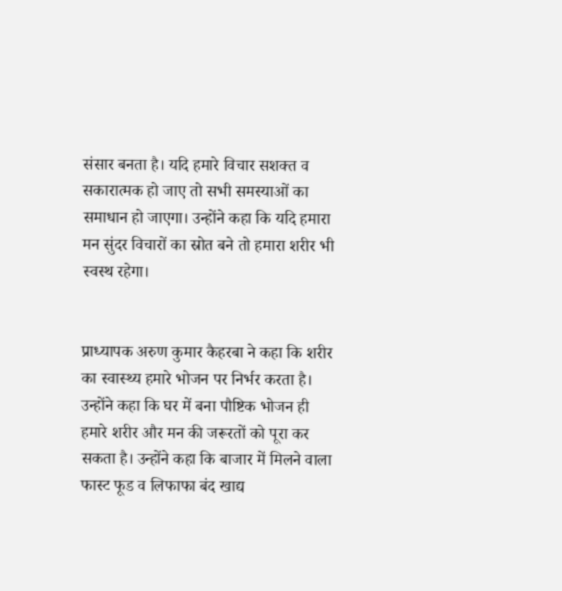संसार बनता है। यदि हमारे विचार सशक्त व सकारात्मक हो जाए तो सभी समस्याओं का समाधान हो जाएगा। उन्होंने कहा कि यदि हमारा मन सुंदर विचारों का स्रोत बने तो हमारा शरीर भी स्वस्थ रहेगा।


प्राध्यापक अरुण कुमार कैहरबा ने कहा कि शरीर का स्वास्थ्य हमारे भोजन पर निर्भर करता है। उन्होंने कहा कि घर में बना पौष्टिक भोजन ही हमारे शरीर और मन की जरूरतों को पूरा कर सकता है। उन्होंने कहा कि बाजार में मिलने वाला फास्ट फूड व लिफाफा बंद खाद्य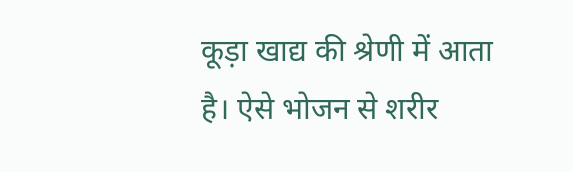कूड़ा खाद्य की श्रेणी में आता है। ऐसे भोजन से शरीर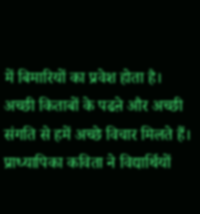में बिमारियों का प्रवेश होता है। अच्छी किताबों के पढऩे और अच्छी संगति से हमें अच्छे विचार मिलते हैं। प्राध्यापिका कविता ने विद्यार्थियों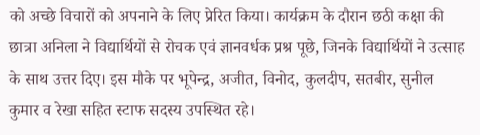को अच्छे विचारों को अपनाने के लिए प्रेरित किया। कार्यक्रम के दौरान छठी कक्षा की छात्रा अनिला ने विद्यार्थियों से रोचक एवं ज्ञानवर्धक प्रश्र पूछे, जिनके विद्यार्थियों ने उत्साह के साथ उत्तर दिए। इस मौके पर भूपेन्द्र, अजीत, विनोद, कुलदीप, सतबीर, सुनील कुमार व रेखा सहित स्टाफ सदस्य उपस्थित रहे।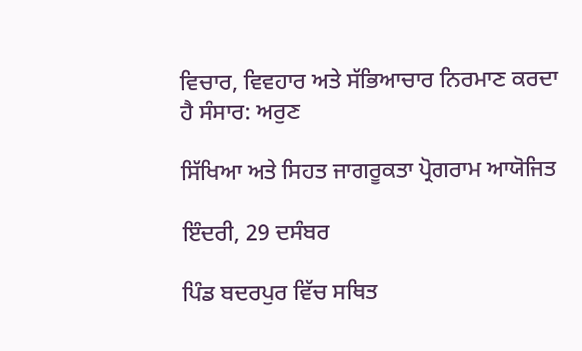ਵਿਚਾਰ, ਵਿਵਹਾਰ ਅਤੇ ਸੱਭਿਆਚਾਰ ਨਿਰਮਾਣ ਕਰਦਾ ਹੈ ਸੰਸਾਰ: ਅਰੁਣ

ਸਿੱਖਿਆ ਅਤੇ ਸਿਹਤ ਜਾਗਰੂਕਤਾ ਪ੍ਰੋਗਰਾਮ ਆਯੋਜਿਤ

ਇੰਦਰੀ, 29 ਦਸੰਬਰ

ਪਿੰਡ ਬਦਰਪੁਰ ਵਿੱਚ ਸਥਿਤ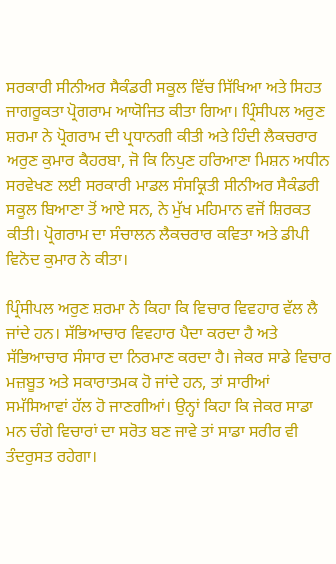ਸਰਕਾਰੀ ਸੀਨੀਅਰ ਸੈਕੰਡਰੀ ਸਕੂਲ ਵਿੱਚ ਸਿੱਖਿਆ ਅਤੇ ਸਿਹਤ ਜਾਗਰੂਕਤਾ ਪ੍ਰੋਗਰਾਮ ਆਯੋਜਿਤ ਕੀਤਾ ਗਿਆ। ਪ੍ਰਿੰਸੀਪਲ ਅਰੁਣ ਸ਼ਰਮਾ ਨੇ ਪ੍ਰੋਗਰਾਮ ਦੀ ਪ੍ਰਧਾਨਗੀ ਕੀਤੀ ਅਤੇ ਹਿੰਦੀ ਲੈਕਚਰਾਰ ਅਰੁਣ ਕੁਮਾਰ ਕੈਹਰਬਾ, ਜੋ ਕਿ ਨਿਪੁਣ ਹਰਿਆਣਾ ਮਿਸ਼ਨ ਅਧੀਨ ਸਰਵੇਖਣ ਲਈ ਸਰਕਾਰੀ ਮਾਡਲ ਸੰਸਕ੍ਰਿਤੀ ਸੀਨੀਅਰ ਸੈਕੰਡਰੀ ਸਕੂਲ ਬਿਆਣਾ ਤੋਂ ਆਏ ਸਨ, ਨੇ ਮੁੱਖ ਮਹਿਮਾਨ ਵਜੋਂ ਸ਼ਿਰਕਤ ਕੀਤੀ। ਪ੍ਰੋਗਰਾਮ ਦਾ ਸੰਚਾਲਨ ਲੈਕਚਰਾਰ ਕਵਿਤਾ ਅਤੇ ਡੀਪੀ ਵਿਨੋਦ ਕੁਮਾਰ ਨੇ ਕੀਤਾ।

ਪ੍ਰਿੰਸੀਪਲ ਅਰੁਣ ਸ਼ਰਮਾ ਨੇ ਕਿਹਾ ਕਿ ਵਿਚਾਰ ਵਿਵਹਾਰ ਵੱਲ ਲੈ ਜਾਂਦੇ ਹਨ। ਸੱਭਿਆਚਾਰ ਵਿਵਹਾਰ ਪੈਦਾ ਕਰਦਾ ਹੈ ਅਤੇ ਸੱਭਿਆਚਾਰ ਸੰਸਾਰ ਦਾ ਨਿਰਮਾਣ ਕਰਦਾ ਹੈ। ਜੇਕਰ ਸਾਡੇ ਵਿਚਾਰ ਮਜ਼ਬੂਤ ਅਤੇ ਸਕਾਰਾਤਮਕ ਹੋ ਜਾਂਦੇ ਹਨ, ਤਾਂ ਸਾਰੀਆਂ ਸਮੱਸਿਆਵਾਂ ਹੱਲ ਹੋ ਜਾਣਗੀਆਂ। ਉਨ੍ਹਾਂ ਕਿਹਾ ਕਿ ਜੇਕਰ ਸਾਡਾ ਮਨ ਚੰਗੇ ਵਿਚਾਰਾਂ ਦਾ ਸਰੋਤ ਬਣ ਜਾਵੇ ਤਾਂ ਸਾਡਾ ਸਰੀਰ ਵੀ ਤੰਦਰੁਸਤ ਰਹੇਗਾ।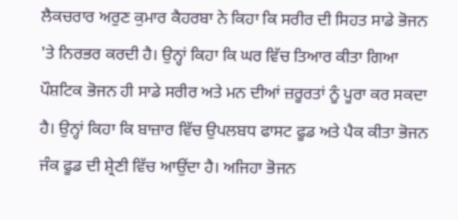ਲੈਕਚਰਾਰ ਅਰੁਣ ਕੁਮਾਰ ਕੈਹਰਬਾ ਨੇ ਕਿਹਾ ਕਿ ਸਰੀਰ ਦੀ ਸਿਹਤ ਸਾਡੇ ਭੋਜਨ 'ਤੇ ਨਿਰਭਰ ਕਰਦੀ ਹੈ। ਉਨ੍ਹਾਂ ਕਿਹਾ ਕਿ ਘਰ ਵਿੱਚ ਤਿਆਰ ਕੀਤਾ ਗਿਆ ਪੌਸ਼ਟਿਕ ਭੋਜਨ ਹੀ ਸਾਡੇ ਸਰੀਰ ਅਤੇ ਮਨ ਦੀਆਂ ਜ਼ਰੂਰਤਾਂ ਨੂੰ ਪੂਰਾ ਕਰ ਸਕਦਾ ਹੈ। ਉਨ੍ਹਾਂ ਕਿਹਾ ਕਿ ਬਾਜ਼ਾਰ ਵਿੱਚ ਉਪਲਬਧ ਫਾਸਟ ਫੂਡ ਅਤੇ ਪੈਕ ਕੀਤਾ ਭੋਜਨ ਜੰਕ ਫੂਡ ਦੀ ਸ਼੍ਰੇਣੀ ਵਿੱਚ ਆਉਂਦਾ ਹੈ। ਅਜਿਹਾ ਭੋਜਨ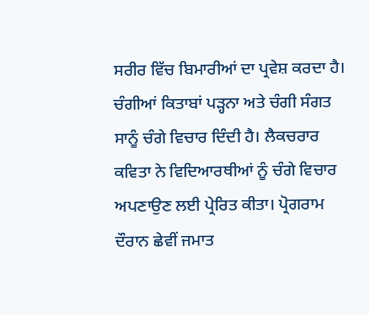ਸਰੀਰ ਵਿੱਚ ਬਿਮਾਰੀਆਂ ਦਾ ਪ੍ਰਵੇਸ਼ ਕਰਦਾ ਹੈ। ਚੰਗੀਆਂ ਕਿਤਾਬਾਂ ਪੜ੍ਹਨਾ ਅਤੇ ਚੰਗੀ ਸੰਗਤ ਸਾਨੂੰ ਚੰਗੇ ਵਿਚਾਰ ਦਿੰਦੀ ਹੈ। ਲੈਕਚਰਾਰ ਕਵਿਤਾ ਨੇ ਵਿਦਿਆਰਥੀਆਂ ਨੂੰ ਚੰਗੇ ਵਿਚਾਰ ਅਪਣਾਉਣ ਲਈ ਪ੍ਰੇਰਿਤ ਕੀਤਾ। ਪ੍ਰੋਗਰਾਮ ਦੌਰਾਨ ਛੇਵੀਂ ਜਮਾਤ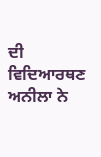ਦੀ ਵਿਦਿਆਰਥਣ ਅਨੀਲਾ ਨੇ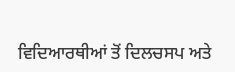ਵਿਦਿਆਰਥੀਆਂ ਤੋਂ ਦਿਲਚਸਪ ਅਤੇ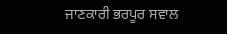ਜਾਣਕਾਰੀ ਭਰਪੂਰ ਸਵਾਲ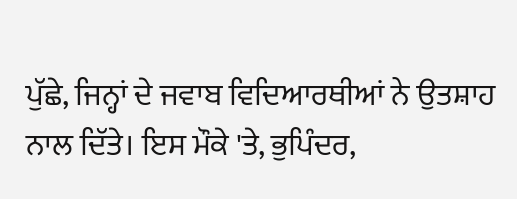ਪੁੱਛੇ, ਜਿਨ੍ਹਾਂ ਦੇ ਜਵਾਬ ਵਿਦਿਆਰਥੀਆਂ ਨੇ ਉਤਸ਼ਾਹ ਨਾਲ ਦਿੱਤੇ। ਇਸ ਮੌਕੇ 'ਤੇ, ਭੁਪਿੰਦਰ,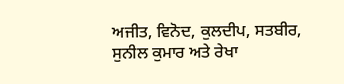ਅਜੀਤ, ਵਿਨੋਦ, ਕੁਲਦੀਪ, ਸਤਬੀਰ, ਸੁਨੀਲ ਕੁਮਾਰ ਅਤੇ ਰੇਖਾ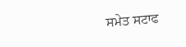ਸਮੇਤ ਸਟਾਫ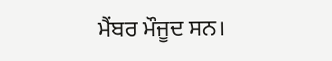ਮੈਂਬਰ ਮੌਜੂਦ ਸਨ।